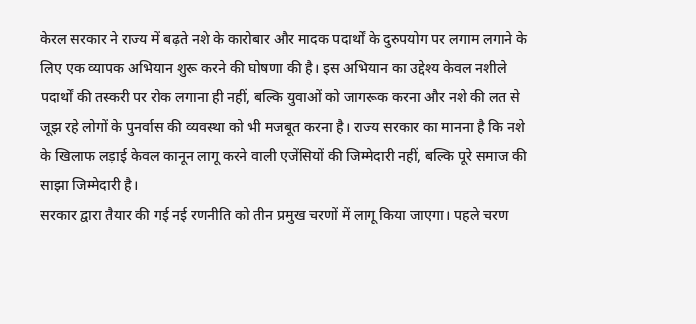केरल सरकार ने राज्य में बढ़ते नशे के कारोबार और मादक पदार्थों के दुरुपयोग पर लगाम लगाने के लिए एक व्यापक अभियान शुरू करने की घोषणा की है। इस अभियान का उद्देश्य केवल नशीले पदार्थों की तस्करी पर रोक लगाना ही नहीं, बल्कि युवाओं को जागरूक करना और नशे की लत से जूझ रहे लोगों के पुनर्वास की व्यवस्था को भी मजबूत करना है। राज्य सरकार का मानना है कि नशे के खिलाफ लड़ाई केवल कानून लागू करने वाली एजेंसियों की जिम्मेदारी नहीं, बल्कि पूरे समाज की साझा जिम्मेदारी है।
सरकार द्वारा तैयार की गई नई रणनीति को तीन प्रमुख चरणों में लागू किया जाएगा। पहले चरण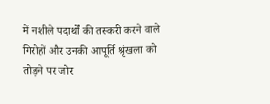में नशीले पदार्थों की तस्करी करने वाले गिरोहों और उनकी आपूर्ति श्रृंखला को तोड़ने पर जोर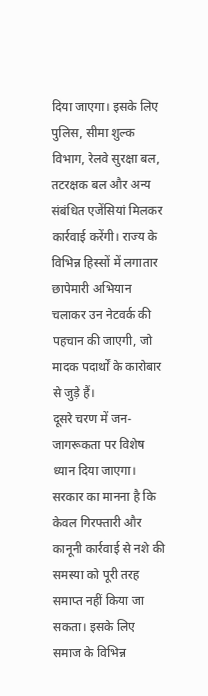दिया जाएगा। इसके लिए पुलिस, सीमा शुल्क विभाग, रेलवे सुरक्षा बल, तटरक्षक बल और अन्य संबंधित एजेंसियां मिलकर कार्रवाई करेंगी। राज्य के विभिन्न हिस्सों में लगातार छापेमारी अभियान चलाकर उन नेटवर्क की पहचान की जाएगी, जो मादक पदार्थों के कारोबार से जुड़े हैं।
दूसरे चरण में जन-जागरूकता पर विशेष ध्यान दिया जाएगा। सरकार का मानना है कि केवल गिरफ्तारी और कानूनी कार्रवाई से नशे की समस्या को पूरी तरह समाप्त नहीं किया जा सकता। इसके लिए समाज के विभिन्न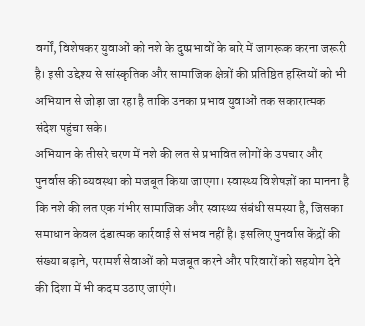वर्गों, विशेषकर युवाओं को नशे के दुष्प्रभावों के बारे में जागरूक करना जरूरी है। इसी उद्देश्य से सांस्कृतिक और सामाजिक क्षेत्रों की प्रतिष्ठित हस्तियों को भी अभियान से जोड़ा जा रहा है ताकि उनका प्रभाव युवाओं तक सकारात्मक संदेश पहुंचा सके।
अभियान के तीसरे चरण में नशे की लत से प्रभावित लोगों के उपचार और पुनर्वास की व्यवस्था को मजबूत किया जाएगा। स्वास्थ्य विशेषज्ञों का मानना है कि नशे की लत एक गंभीर सामाजिक और स्वास्थ्य संबंधी समस्या है, जिसका समाधान केवल दंडात्मक कार्रवाई से संभव नहीं है। इसलिए पुनर्वास केंद्रों की संख्या बढ़ाने, परामर्श सेवाओं को मजबूत करने और परिवारों को सहयोग देने की दिशा में भी कदम उठाए जाएंगे।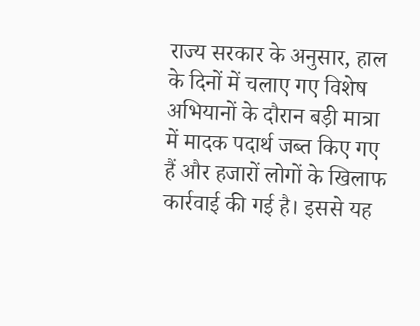राज्य सरकार के अनुसार, हाल के दिनों में चलाए गए विशेष अभियानों के दौरान बड़ी मात्रा में मादक पदार्थ जब्त किए गए हैं और हजारों लोगों के खिलाफ कार्रवाई की गई है। इससे यह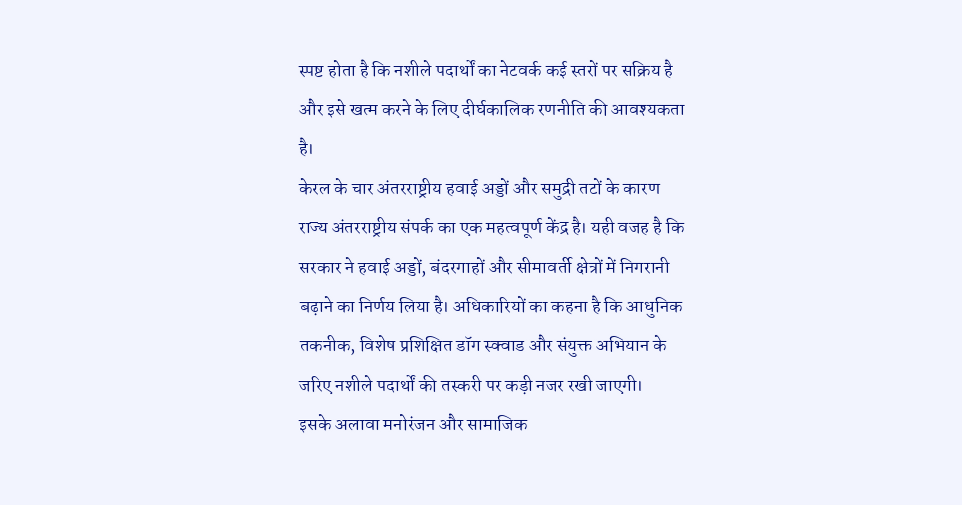स्पष्ट होता है कि नशीले पदार्थों का नेटवर्क कई स्तरों पर सक्रिय है और इसे खत्म करने के लिए दीर्घकालिक रणनीति की आवश्यकता है।
केरल के चार अंतरराष्ट्रीय हवाई अड्डों और समुद्री तटों के कारण राज्य अंतरराष्ट्रीय संपर्क का एक महत्वपूर्ण केंद्र है। यही वजह है कि सरकार ने हवाई अड्डों, बंदरगाहों और सीमावर्ती क्षेत्रों में निगरानी बढ़ाने का निर्णय लिया है। अधिकारियों का कहना है कि आधुनिक तकनीक, विशेष प्रशिक्षित डॉग स्क्वाड और संयुक्त अभियान के जरिए नशीले पदार्थों की तस्करी पर कड़ी नजर रखी जाएगी।
इसके अलावा मनोरंजन और सामाजिक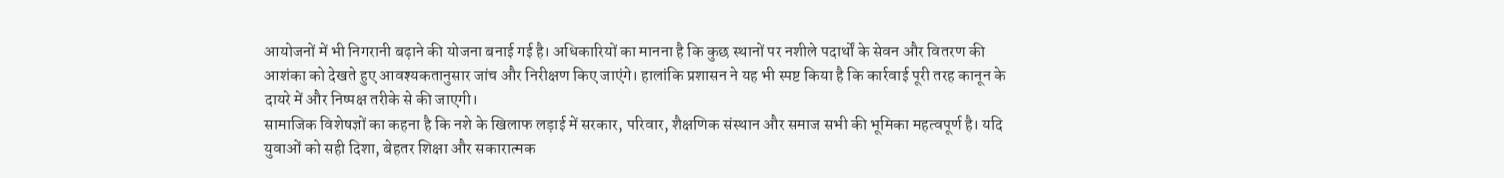आयोजनों में भी निगरानी बढ़ाने की योजना बनाई गई है। अधिकारियों का मानना है कि कुछ स्थानों पर नशीले पदार्थों के सेवन और वितरण की आशंका को देखते हुए आवश्यकतानुसार जांच और निरीक्षण किए जाएंगे। हालांकि प्रशासन ने यह भी स्पष्ट किया है कि कार्रवाई पूरी तरह कानून के दायरे में और निष्पक्ष तरीके से की जाएगी।
सामाजिक विशेषज्ञों का कहना है कि नशे के खिलाफ लड़ाई में सरकार, परिवार, शैक्षणिक संस्थान और समाज सभी की भूमिका महत्वपूर्ण है। यदि युवाओं को सही दिशा, बेहतर शिक्षा और सकारात्मक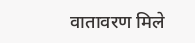वातावरण मिले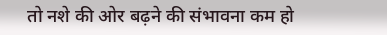तो नशे की ओर बढ़ने की संभावना कम हो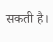सकती है।